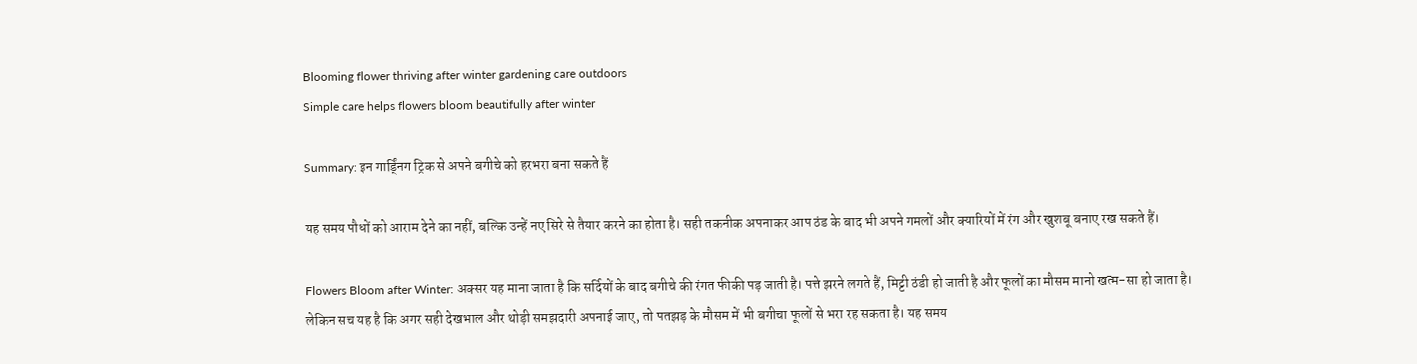Blooming flower thriving after winter gardening care outdoors
Simple care helps flowers bloom beautifully after winter

Summary: इन गार्ड्निंग ट्रिक से अपने बगीचे को हरभरा बना सकते हैं

यह समय पौधों को आराम देने का नहीं, बल्कि उन्हें नए सिरे से तैयार करने का होता है। सही तकनीक अपनाकर आप ठंड के बाद भी अपने गमलों और क्यारियों में रंग और खुशबू बनाए रख सकते हैं।

Flowers Bloom after Winter: अक्सर यह माना जाता है कि सर्दियों के बाद बगीचे की रंगत फीकी पड़ जाती है। पत्ते झरने लगते हैं, मिट्टी ठंडी हो जाती है और फूलों का मौसम मानो खत्म-सा हो जाता है। लेकिन सच यह है कि अगर सही देखभाल और थोड़ी समझदारी अपनाई जाए, तो पतझड़ के मौसम में भी बगीचा फूलों से भरा रह सकता है। यह समय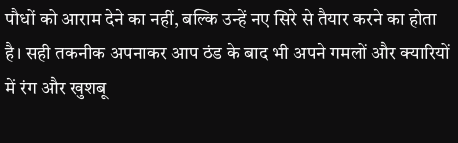पौधों को आराम देने का नहीं, बल्कि उन्हें नए सिरे से तैयार करने का होता है। सही तकनीक अपनाकर आप ठंड के बाद भी अपने गमलों और क्यारियों में रंग और खुशबू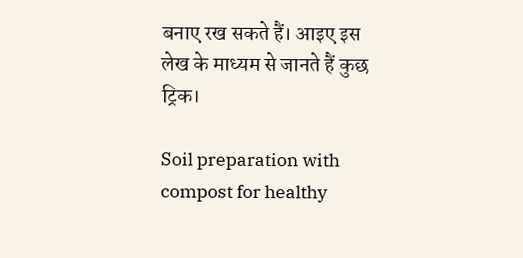बनाए रख सकते हैं। आइए इस लेख के माध्यम से जानते हैं कुछ ट्रिक।

Soil preparation with compost for healthy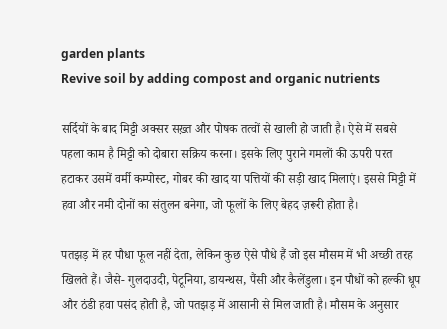garden plants
Revive soil by adding compost and organic nutrients

सर्दियों के बाद मिट्टी अक्सर सख़्त और पोषक तत्वों से खाली हो जाती है। ऐसे में सबसे पहला काम है मिट्टी को दोबारा सक्रिय करना। इसके लिए पुराने गमलों की ऊपरी परत हटाकर उसमें वर्मी कम्पोस्ट, गोबर की खाद या पत्तियों की सड़ी खाद मिलाएं। इससे मिट्टी में हवा और नमी दोनों का संतुलन बनेगा, जो फूलों के लिए बेहद ज़रूरी होता है।

पतझड़ में हर पौधा फूल नहीं देता, लेकिन कुछ ऐसे पौधे हैं जो इस मौसम में भी अच्छी तरह खिलते हैं। जैसे- गुलदाउदी, पेटूनिया, डायन्थस, पैंसी और कैलेंडुला। इन पौधों को हल्की धूप और ठंडी हवा पसंद होती है, जो पतझड़ में आसानी से मिल जाती है। मौसम के अनुसार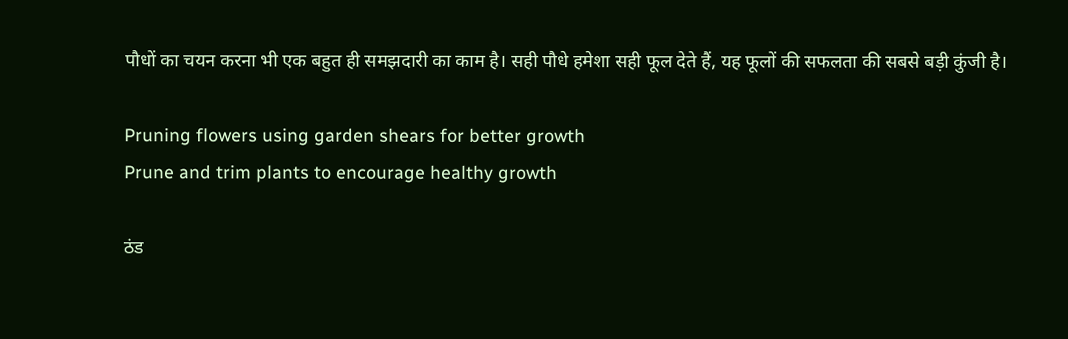पौधों का चयन करना भी एक बहुत ही समझदारी का काम है। सही पौधे हमेशा सही फूल देते हैं, यह फूलों की सफलता की सबसे बड़ी कुंजी है।

Pruning flowers using garden shears for better growth
Prune and trim plants to encourage healthy growth

ठंड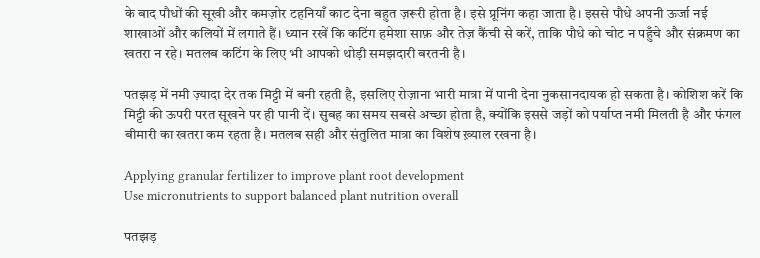के बाद पौधों की सूखी और कमज़ोर टहनियाँ काट देना बहुत ज़रूरी होता है। इसे प्रूनिंग कहा जाता है। इससे पौधे अपनी ऊर्जा नई शाखाओं और कलियों में लगाते हैं। ध्यान रखें कि कटिंग हमेशा साफ़ और तेज़ कैंची से करें, ताकि पौधे को चोट न पहुँचे और संक्रमण का खतरा न रहे। मतलब कटिंग के लिए भी आपको थोड़ी समझदारी बरतनी है।

पतझड़ में नमी ज़्यादा देर तक मिट्टी में बनी रहती है, इसलिए रोज़ाना भारी मात्रा में पानी देना नुकसानदायक हो सकता है। कोशिश करें कि मिट्टी की ऊपरी परत सूखने पर ही पानी दें। सुबह का समय सबसे अच्छा होता है, क्योंकि इससे जड़ों को पर्याप्त नमी मिलती है और फंगल बीमारी का खतरा कम रहता है। मतलब सही और संतुलित मात्रा का विशेष ख़्याल रखना है।

Applying granular fertilizer to improve plant root development
Use micronutrients to support balanced plant nutrition overall

पतझड़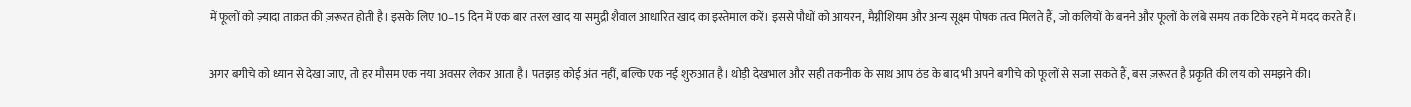में फूलों को ज़्यादा ताक़त की ज़रूरत होती है। इसके लिए 10–15 दिन में एक बार तरल खाद या समुद्री शैवाल आधारित खाद का इस्तेमाल करें। इससे पौधों को आयरन, मैग्नीशियम और अन्य सूक्ष्म पोषक तत्व मिलते हैं, जो कलियों के बनने और फूलों के लंबे समय तक टिके रहने में मदद करते हैं।

अगर बगीचे को ध्यान से देखा जाए, तो हर मौसम एक नया अवसर लेकर आता है। पतझड़ कोई अंत नहीं, बल्कि एक नई शुरुआत है। थोड़ी देखभाल और सही तकनीक के साथ आप ठंड के बाद भी अपने बगीचे को फूलों से सजा सकते हैं, बस ज़रूरत है प्रकृति की लय को समझने की।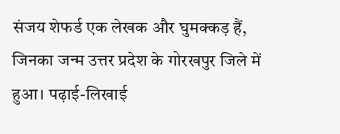संजय शेफर्ड एक लेखक और घुमक्कड़ हैं, जिनका जन्म उत्तर प्रदेश के गोरखपुर जिले में हुआ। पढ़ाई-लिखाई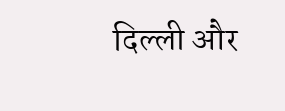दिल्ली और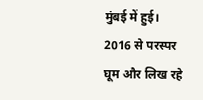मुंबई में हुई। 2016 से परस्पर घूम और लिख रहे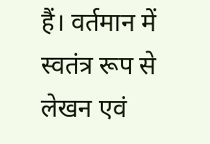हैं। वर्तमान में स्वतंत्र रूप से लेखन एवं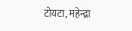टोयटा, महेन्द्रा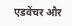एडवेंचर और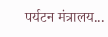पर्यटन मंत्रालय...